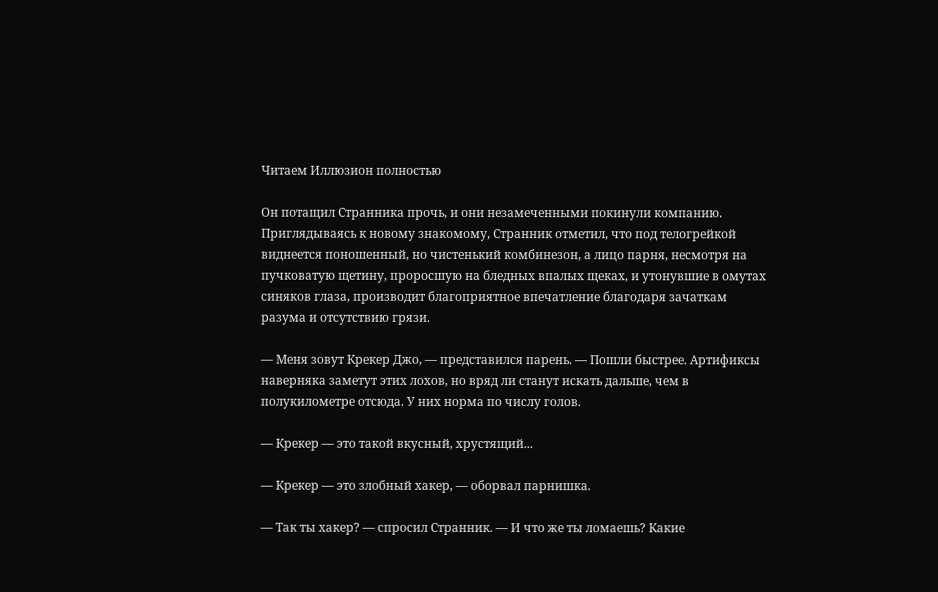Читаем Иллюзион полностью

Он потащил Странника прочь, и они незамеченными покинули компанию. Приглядываясь к новому знакомому, Странник отметил, что под телогрейкой виднеется поношенный, но чистенький комбинезон, а лицо парня, несмотря на пучковатую щетину, проросшую на бледных впалых щеках, и утонувшие в омутах синяков глаза, производит благоприятное впечатление благодаря зачаткам разума и отсутствию грязи.

— Меня зовут Крекер Джо, — представился парень. — Пошли быстрее. Артификсы наверняка заметут этих лохов, но вряд ли станут искать дальше, чем в полукилометре отсюда. У них норма по числу голов.

— Крекер — это такой вкусный, хрустящий...

— Крекер — это злобный хакер, — оборвал парнишка.

— Так ты хакер? — спросил Странник. — И что же ты ломаешь? Какие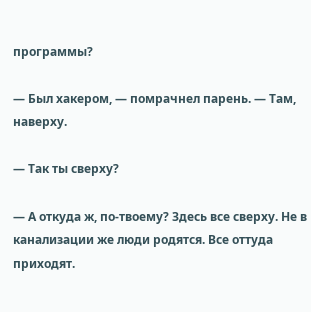программы?

— Был хакером, — помрачнел парень. — Там, наверху.

— Так ты сверху?

— А откуда ж, по-твоему? Здесь все сверху. Не в канализации же люди родятся. Все оттуда приходят.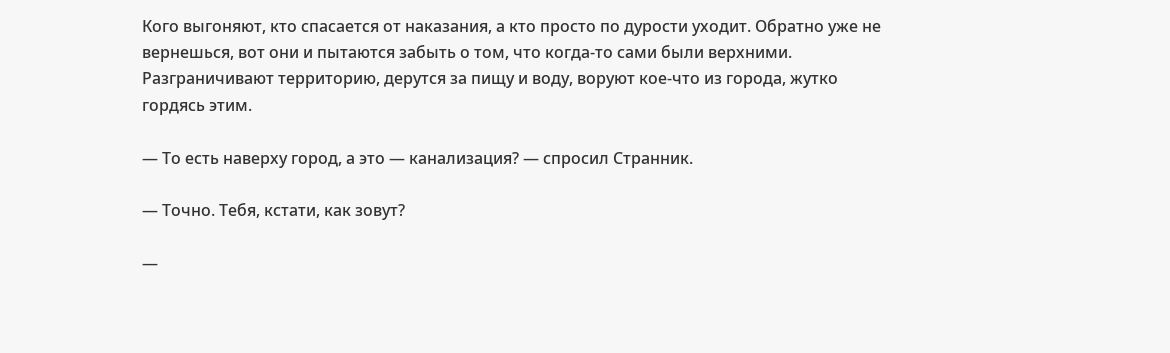Кого выгоняют, кто спасается от наказания, а кто просто по дурости уходит. Обратно уже не вернешься, вот они и пытаются забыть о том, что когда-то сами были верхними. Разграничивают территорию, дерутся за пищу и воду, воруют кое-что из города, жутко гордясь этим.

— То есть наверху город, а это — канализация? — спросил Странник.

— Точно. Тебя, кстати, как зовут?

—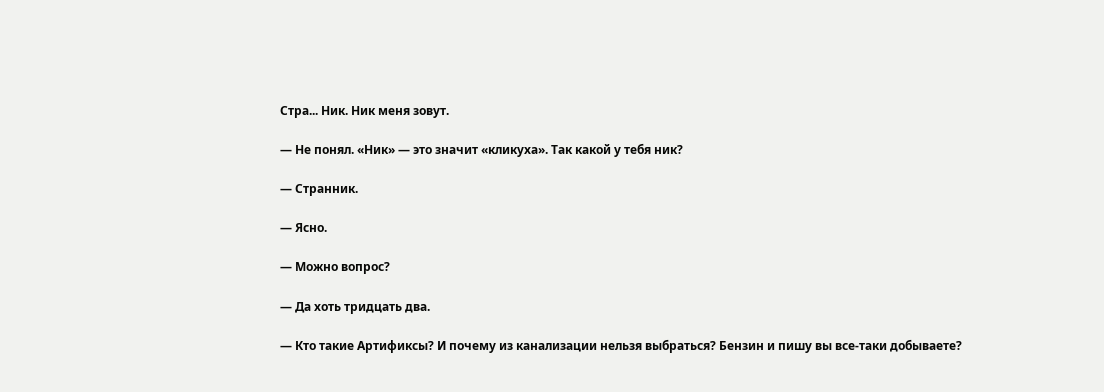Стра... Ник. Ник меня зовут.

— Не понял. «Ник» — это значит «кликуха». Так какой у тебя ник?

— Странник.

— Ясно.

— Можно вопрос?

— Да хоть тридцать два.

— Кто такие Артификсы? И почему из канализации нельзя выбраться? Бензин и пишу вы все-таки добываете?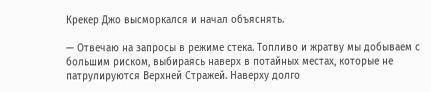Крекер Джо высморкался и начал объяснять.

— Отвечаю на запросы в режиме стека. Топливо и жратву мы добываем с большим риском, выбираясь наверх в потайных местах, которые не патрулируются Верхней Стражей. Наверху долго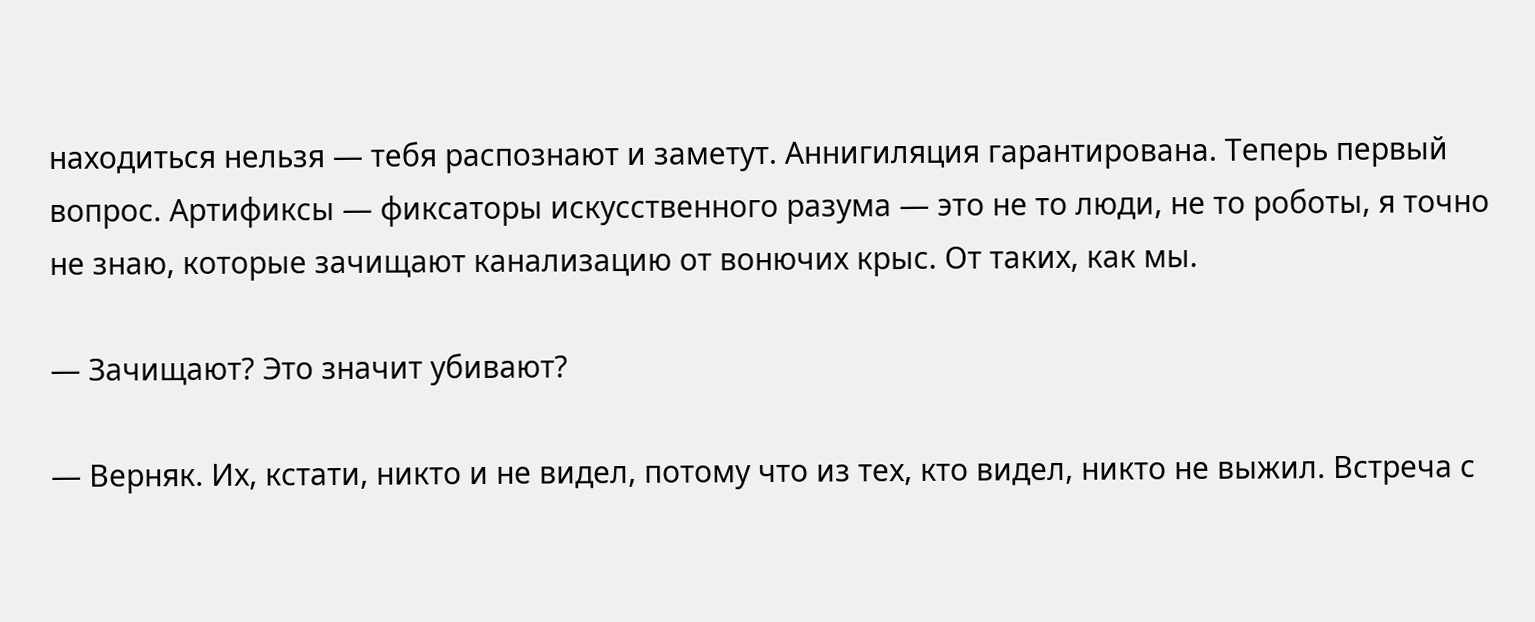находиться нельзя — тебя распознают и заметут. Аннигиляция гарантирована. Теперь первый вопрос. Артификсы — фиксаторы искусственного разума — это не то люди, не то роботы, я точно не знаю, которые зачищают канализацию от вонючих крыс. От таких, как мы.

— Зачищают? Это значит убивают?

— Верняк. Их, кстати, никто и не видел, потому что из тех, кто видел, никто не выжил. Встреча с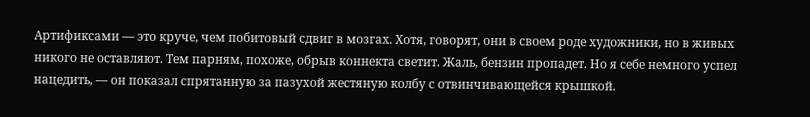Артификсами — это круче, чем побитовый сдвиг в мозгах. Хотя, говорят, они в своем роде художники, но в живых никого не оставляют. Тем парням, похоже, обрыв коннекта светит. Жаль, бензин пропадет. Но я себе немного успел нацедить, — он показал спрятанную за пазухой жестяную колбу с отвинчивающейся крышкой.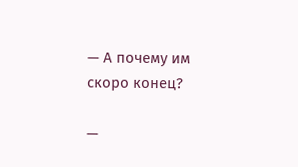— А почему им скоро конец?

—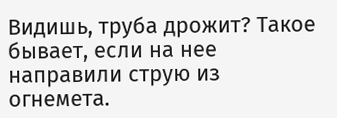Видишь, труба дрожит? Такое бывает, если на нее направили струю из огнемета.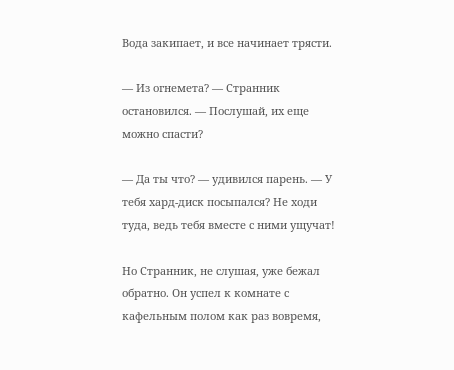Вода закипает, и все начинает трясти.

— Из огнемета? — Странник остановился. — Послушай, их еще можно спасти?

— Да ты что? — удивился парень. — У тебя хард-диск посыпался? Не ходи туда, ведь тебя вместе с ними ущучат!

Но Странник, не слушая, уже бежал обратно. Он успел к комнате с кафельным полом как раз вовремя,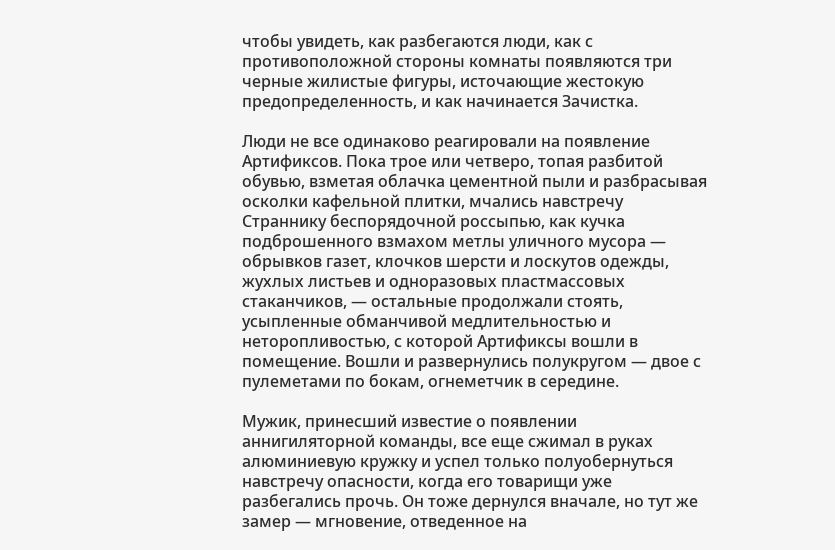чтобы увидеть, как разбегаются люди, как с противоположной стороны комнаты появляются три черные жилистые фигуры, источающие жестокую предопределенность, и как начинается Зачистка.

Люди не все одинаково реагировали на появление Артификсов. Пока трое или четверо, топая разбитой обувью, взметая облачка цементной пыли и разбрасывая осколки кафельной плитки, мчались навстречу Страннику беспорядочной россыпью, как кучка подброшенного взмахом метлы уличного мусора — обрывков газет, клочков шерсти и лоскутов одежды, жухлых листьев и одноразовых пластмассовых стаканчиков, — остальные продолжали стоять, усыпленные обманчивой медлительностью и неторопливостью, с которой Артификсы вошли в помещение. Вошли и развернулись полукругом — двое с пулеметами по бокам, огнеметчик в середине.

Мужик, принесший известие о появлении аннигиляторной команды, все еще сжимал в руках алюминиевую кружку и успел только полуобернуться навстречу опасности, когда его товарищи уже разбегались прочь. Он тоже дернулся вначале, но тут же замер — мгновение, отведенное на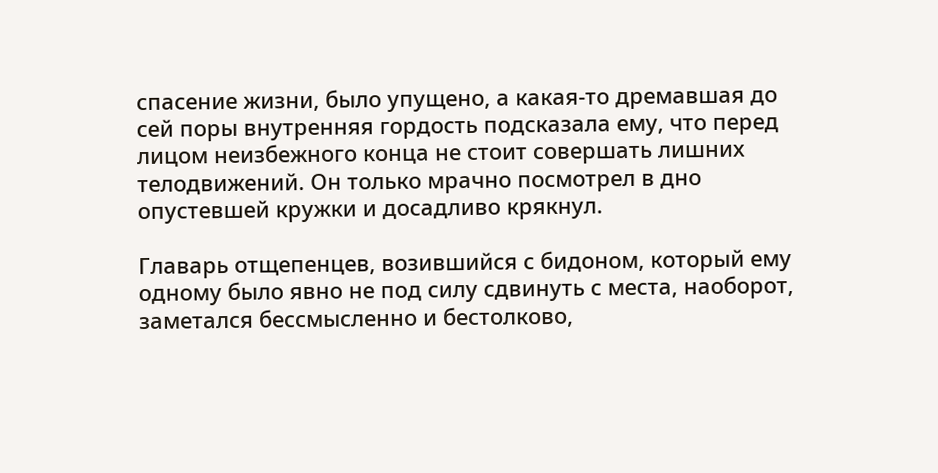спасение жизни, было упущено, а какая-то дремавшая до сей поры внутренняя гордость подсказала ему, что перед лицом неизбежного конца не стоит совершать лишних телодвижений. Он только мрачно посмотрел в дно опустевшей кружки и досадливо крякнул.

Главарь отщепенцев, возившийся с бидоном, который ему одному было явно не под силу сдвинуть с места, наоборот, заметался бессмысленно и бестолково,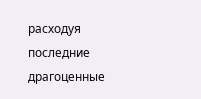расходуя последние драгоценные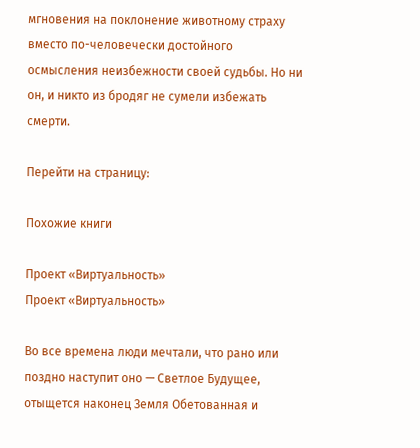мгновения на поклонение животному страху вместо по-человечески достойного осмысления неизбежности своей судьбы. Но ни он, и никто из бродяг не сумели избежать смерти.

Перейти на страницу:

Похожие книги

Проект «Виртуальность»
Проект «Виртуальность»

Во все времена люди мечтали, что рано или поздно наступит оно — Светлое Будущее, отыщется наконец Земля Обетованная и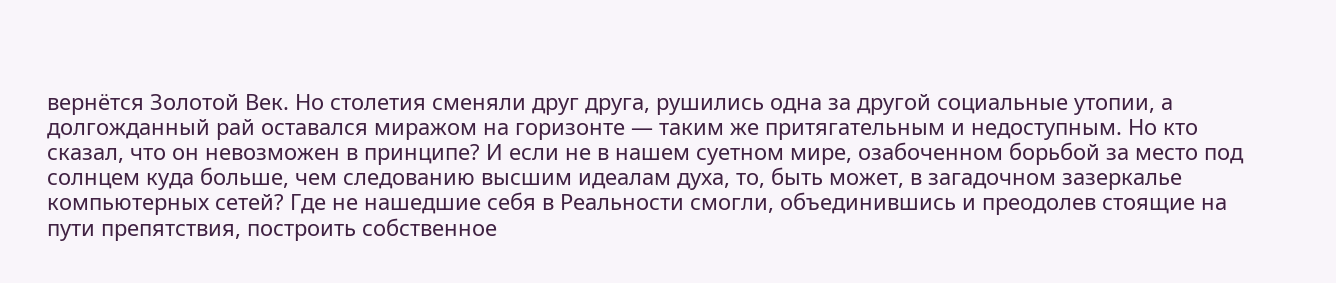вернётся Золотой Век. Но столетия сменяли друг друга, рушились одна за другой социальные утопии, а долгожданный рай оставался миражом на горизонте — таким же притягательным и недоступным. Но кто сказал, что он невозможен в принципе? И если не в нашем суетном мире, озабоченном борьбой за место под солнцем куда больше, чем следованию высшим идеалам духа, то, быть может, в загадочном зазеркалье компьютерных сетей? Где не нашедшие себя в Реальности смогли, объединившись и преодолев стоящие на пути препятствия, построить собственное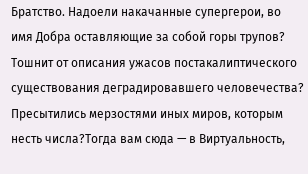Братство. Надоели накачанные супергерои, во имя Добра оставляющие за собой горы трупов? Тошнит от описания ужасов постакалиптического существования деградировавшего человечества? Пресытились мерзостями иных миров, которым несть числа?Тогда вам сюда — в Виртуальность,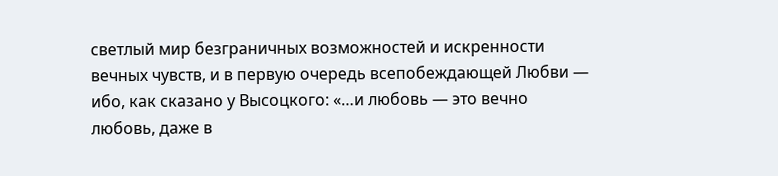светлый мир безграничных возможностей и искренности вечных чувств, и в первую очередь всепобеждающей Любви — ибо, как сказано у Высоцкого: «…и любовь — это вечно любовь, даже в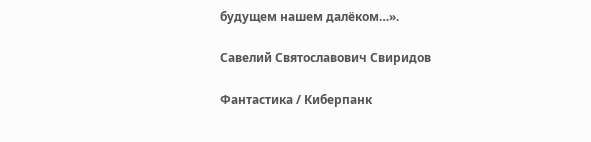будущем нашем далёком…».

Савелий Святославович Свиридов

Фантастика / Киберпанк